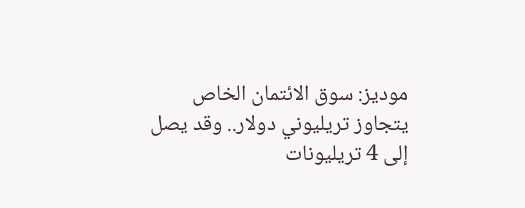موديز: سوق الائتمان الخاص يتجاوز تريليوني دولار.. وقد يصل إلى 4 تريليونات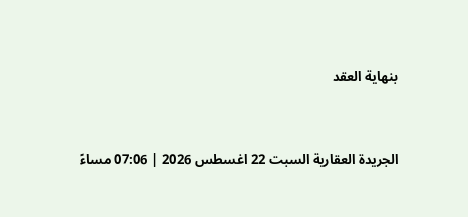بنهاية العقد


الجريدة العقارية السبت 22 اغسطس 2026 | 07:06 مساءً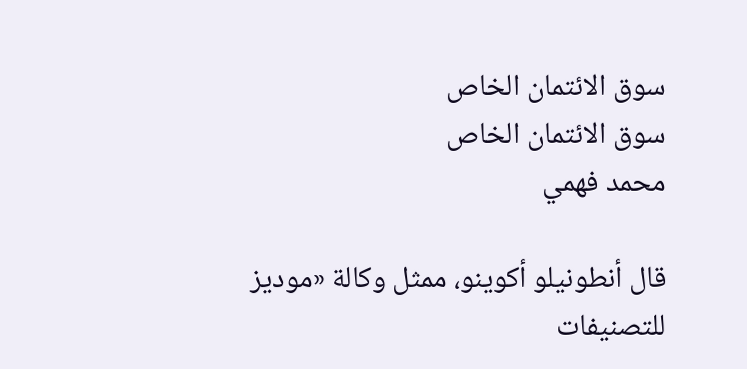سوق الائتمان الخاص
سوق الائتمان الخاص
محمد فهمي

قال أنطونيلو أكوينو، ممثل وكالة «موديز للتصنيفات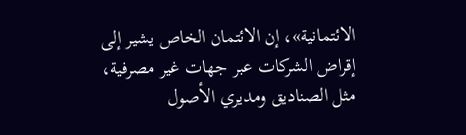الائتمانية»، إن الائتمان الخاص يشير إلى إقراض الشركات عبر جهات غير مصرفية، مثل الصناديق ومديري الأصول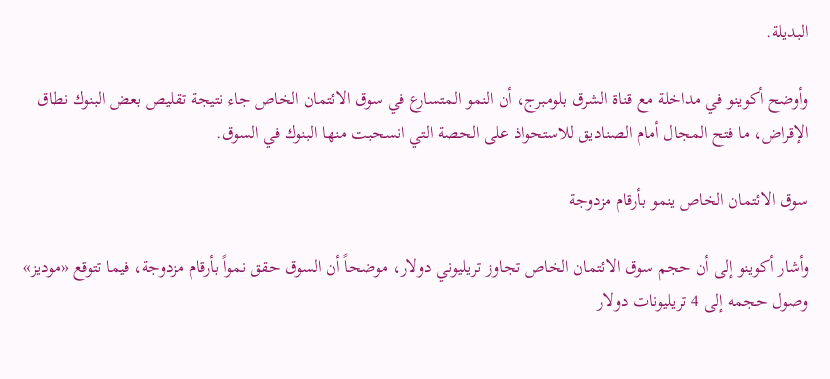البديلة.

وأوضح أكوينو في مداخلة مع قناة الشرق بلومبرج، أن النمو المتسارع في سوق الائتمان الخاص جاء نتيجة تقليص بعض البنوك نطاق الإقراض، ما فتح المجال أمام الصناديق للاستحواذ على الحصة التي انسحبت منها البنوك في السوق.

سوق الائتمان الخاص ينمو بأرقام مزدوجة

وأشار أكوينو إلى أن حجم سوق الائتمان الخاص تجاوز تريليوني دولار، موضحاً أن السوق حقق نمواً بأرقام مزدوجة، فيما تتوقع «موديز» وصول حجمه إلى 4 تريليونات دولار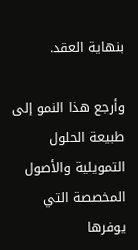بنهاية العقد.

وأرجع هذا النمو إلى طبيعة الحلول التمويلية والأصول المخصصة التي يوفرها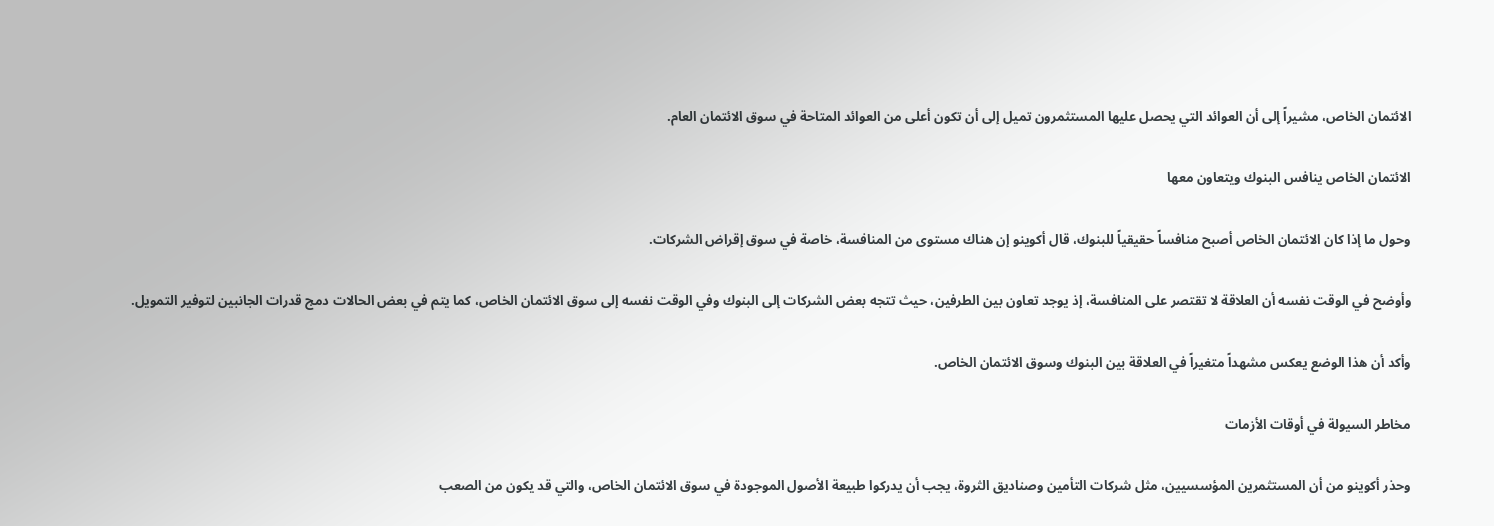الائتمان الخاص، مشيراً إلى أن العوائد التي يحصل عليها المستثمرون تميل إلى أن تكون أعلى من العوائد المتاحة في سوق الائتمان العام.

الائتمان الخاص ينافس البنوك ويتعاون معها

وحول ما إذا كان الائتمان الخاص أصبح منافساً حقيقياً للبنوك، قال أكوينو إن هناك مستوى من المنافسة، خاصة في سوق إقراض الشركات.

وأوضح في الوقت نفسه أن العلاقة لا تقتصر على المنافسة، إذ يوجد تعاون بين الطرفين، حيث تتجه بعض الشركات إلى البنوك وفي الوقت نفسه إلى سوق الائتمان الخاص، كما يتم في بعض الحالات دمج قدرات الجانبين لتوفير التمويل.

وأكد أن هذا الوضع يعكس مشهداً متغيراً في العلاقة بين البنوك وسوق الائتمان الخاص.

مخاطر السيولة في أوقات الأزمات

وحذر أكوينو من أن المستثمرين المؤسسيين، مثل شركات التأمين وصناديق الثروة، يجب أن يدركوا طبيعة الأصول الموجودة في سوق الائتمان الخاص، والتي قد يكون من الصعب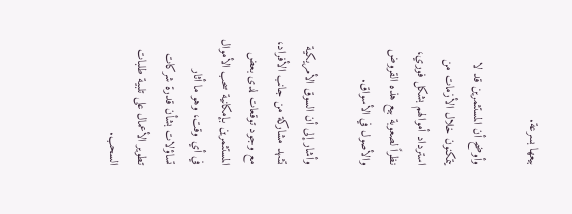بيعها بسرعة.

وأوضح أن المستثمرين قد لا يتمكنون خلال الأزمات من استرداد أموالهم بشكل فوري، نظراً لصعوبة بيع هذه القروض والأصول في الأسواق.

وأشار إلى أن السوق الأمريكية تشهد مشاركة من جانب الأفراد، مع وجود توقعات لدى بعض المستثمرين بإمكانية سحب الأموال في أي وقت، وهو ما أثار تساؤلات بشأن قدرة شركات تطوير الأعمال على تلبية طلبات السحب.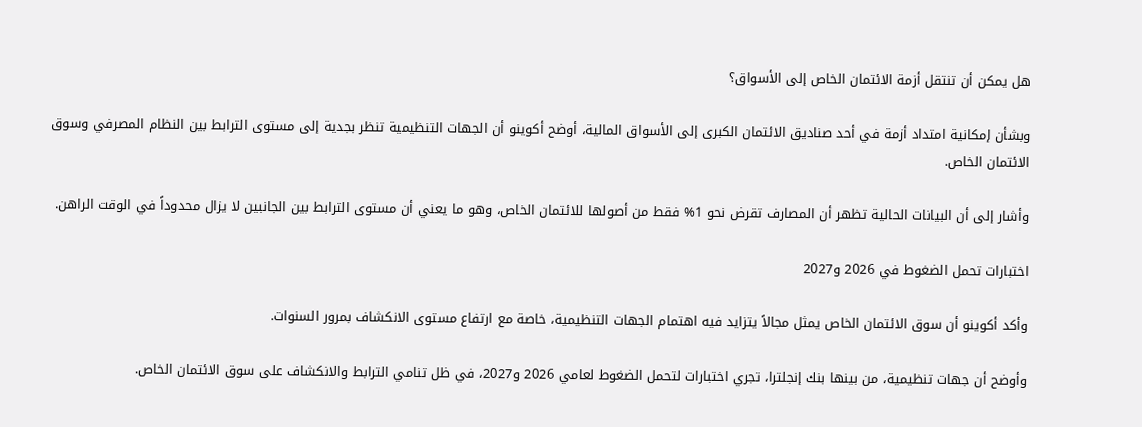هل يمكن أن تنتقل أزمة الائتمان الخاص إلى الأسواق؟

وبشأن إمكانية امتداد أزمة في أحد صناديق الائتمان الكبرى إلى الأسواق المالية، أوضح أكوينو أن الجهات التنظيمية تنظر بجدية إلى مستوى الترابط بين النظام المصرفي وسوق الائتمان الخاص.

وأشار إلى أن البيانات الحالية تظهر أن المصارف تقرض نحو 1% فقط من أصولها للائتمان الخاص، وهو ما يعني أن مستوى الترابط بين الجانبين لا يزال محدوداً في الوقت الراهن.

اختبارات تحمل الضغوط في 2026 و2027

وأكد أكوينو أن سوق الائتمان الخاص يمثل مجالاً يتزايد فيه اهتمام الجهات التنظيمية، خاصة مع ارتفاع مستوى الانكشاف بمرور السنوات.

وأوضح أن جهات تنظيمية، من بينها بنك إنجلترا، تجري اختبارات لتحمل الضغوط لعامي 2026 و2027، في ظل تنامي الترابط والانكشاف على سوق الائتمان الخاص.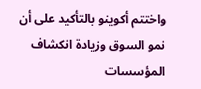واختتم أكوينو بالتأكيد على أن نمو السوق وزيادة انكشاف المؤسسات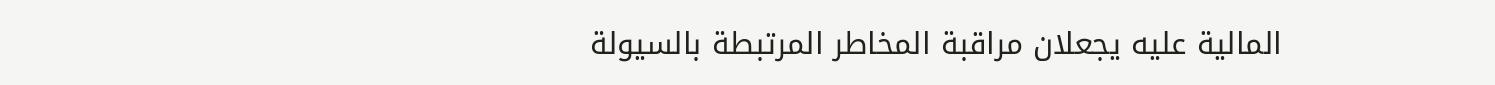المالية عليه يجعلان مراقبة المخاطر المرتبطة بالسيولة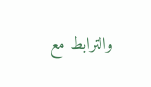والترابط مع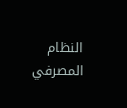النظام المصرفي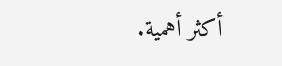أكثر أهمية.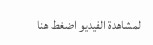لمشاهدة الفيديو اضغط هنا